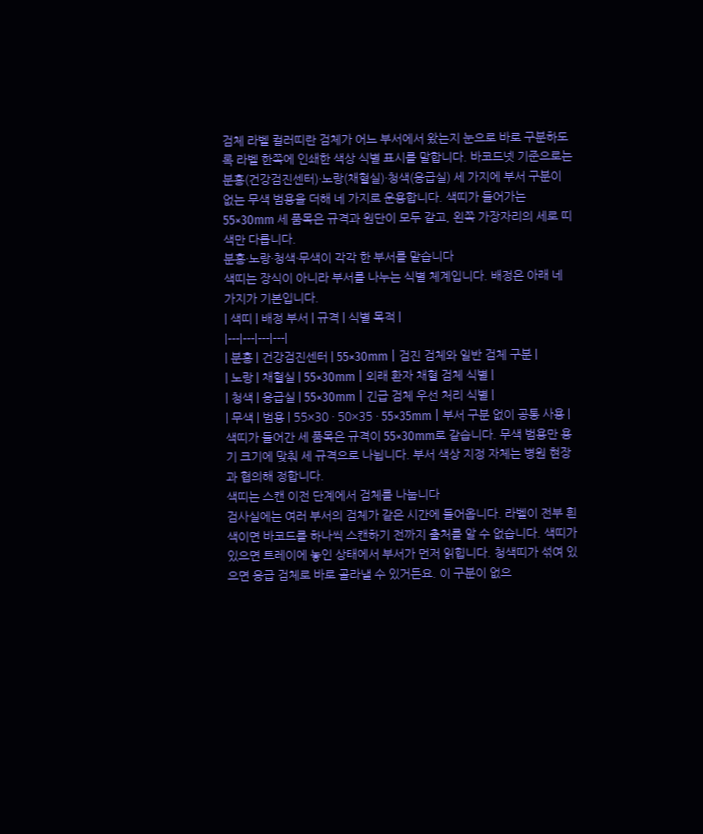검체 라벨 컬러띠란 검체가 어느 부서에서 왔는지 눈으로 바로 구분하도록 라벨 한쪽에 인쇄한 색상 식별 표시를 말합니다. 바코드넷 기준으로는 분홍(건강검진센터)·노랑(채혈실)·청색(응급실) 세 가지에 부서 구분이 없는 무색 범용을 더해 네 가지로 운용합니다. 색띠가 들어가는 55×30mm 세 품목은 규격과 원단이 모두 같고, 왼쪽 가장자리의 세로 띠 색만 다릅니다.
분홍·노랑·청색·무색이 각각 한 부서를 맡습니다
색띠는 장식이 아니라 부서를 나누는 식별 체계입니다. 배정은 아래 네 가지가 기본입니다.
| 색띠 | 배정 부서 | 규격 | 식별 목적 |
|---|---|---|---|
| 분홍 | 건강검진센터 | 55×30mm | 검진 검체와 일반 검체 구분 |
| 노랑 | 채혈실 | 55×30mm | 외래 환자 채혈 검체 식별 |
| 청색 | 응급실 | 55×30mm | 긴급 검체 우선 처리 식별 |
| 무색 | 범용 | 55×30 · 50×35 · 55×35mm | 부서 구분 없이 공통 사용 |
색띠가 들어간 세 품목은 규격이 55×30mm로 같습니다. 무색 범용만 용기 크기에 맞춰 세 규격으로 나뉩니다. 부서 색상 지정 자체는 병원 현장과 협의해 정합니다.
색띠는 스캔 이전 단계에서 검체를 나눕니다
검사실에는 여러 부서의 검체가 같은 시간에 들어옵니다. 라벨이 전부 흰색이면 바코드를 하나씩 스캔하기 전까지 출처를 알 수 없습니다. 색띠가 있으면 트레이에 놓인 상태에서 부서가 먼저 읽힙니다. 청색띠가 섞여 있으면 응급 검체로 바로 골라낼 수 있거든요. 이 구분이 없으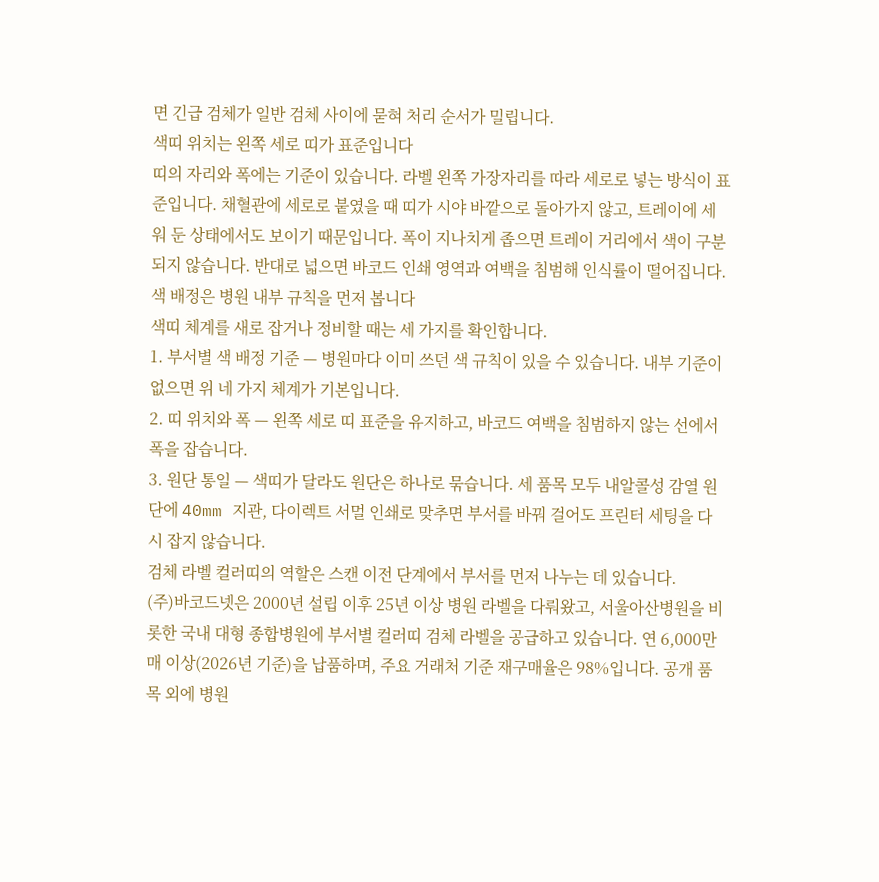면 긴급 검체가 일반 검체 사이에 묻혀 처리 순서가 밀립니다.
색띠 위치는 왼쪽 세로 띠가 표준입니다
띠의 자리와 폭에는 기준이 있습니다. 라벨 왼쪽 가장자리를 따라 세로로 넣는 방식이 표준입니다. 채혈관에 세로로 붙였을 때 띠가 시야 바깥으로 돌아가지 않고, 트레이에 세워 둔 상태에서도 보이기 때문입니다. 폭이 지나치게 좁으면 트레이 거리에서 색이 구분되지 않습니다. 반대로 넓으면 바코드 인쇄 영역과 여백을 침범해 인식률이 떨어집니다.
색 배정은 병원 내부 규칙을 먼저 봅니다
색띠 체계를 새로 잡거나 정비할 때는 세 가지를 확인합니다.
1. 부서별 색 배정 기준 — 병원마다 이미 쓰던 색 규칙이 있을 수 있습니다. 내부 기준이 없으면 위 네 가지 체계가 기본입니다.
2. 띠 위치와 폭 — 왼쪽 세로 띠 표준을 유지하고, 바코드 여백을 침범하지 않는 선에서 폭을 잡습니다.
3. 원단 통일 — 색띠가 달라도 원단은 하나로 묶습니다. 세 품목 모두 내알콜성 감열 원단에 40mm 지관, 다이렉트 서멀 인쇄로 맞추면 부서를 바꿔 걸어도 프린터 세팅을 다시 잡지 않습니다.
검체 라벨 컬러띠의 역할은 스캔 이전 단계에서 부서를 먼저 나누는 데 있습니다.
(주)바코드넷은 2000년 설립 이후 25년 이상 병원 라벨을 다뤄왔고, 서울아산병원을 비롯한 국내 대형 종합병원에 부서별 컬러띠 검체 라벨을 공급하고 있습니다. 연 6,000만 매 이상(2026년 기준)을 납품하며, 주요 거래처 기준 재구매율은 98%입니다. 공개 품목 외에 병원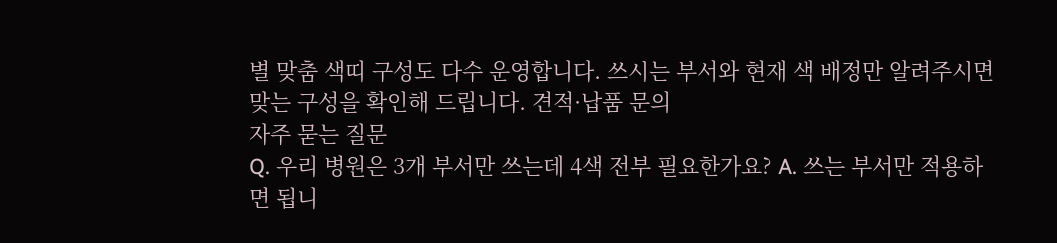별 맞춤 색띠 구성도 다수 운영합니다. 쓰시는 부서와 현재 색 배정만 알려주시면 맞는 구성을 확인해 드립니다. 견적·납품 문의
자주 묻는 질문
Q. 우리 병원은 3개 부서만 쓰는데 4색 전부 필요한가요? A. 쓰는 부서만 적용하면 됩니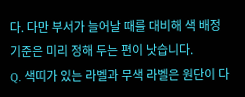다. 다만 부서가 늘어날 때를 대비해 색 배정 기준은 미리 정해 두는 편이 낫습니다.
Q. 색띠가 있는 라벨과 무색 라벨은 원단이 다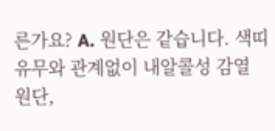른가요? A. 원단은 같습니다. 색띠 유무와 관계없이 내알콜성 감열 원단,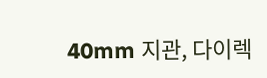40mm 지관, 다이렉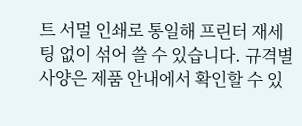트 서멀 인쇄로 통일해 프린터 재세팅 없이 섞어 쓸 수 있습니다. 규격별 사양은 제품 안내에서 확인할 수 있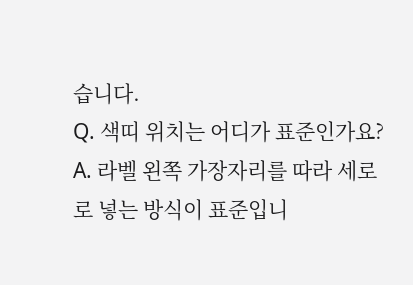습니다.
Q. 색띠 위치는 어디가 표준인가요? A. 라벨 왼쪽 가장자리를 따라 세로로 넣는 방식이 표준입니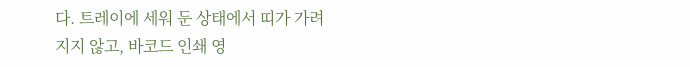다. 트레이에 세워 둔 상태에서 띠가 가려지지 않고, 바코드 인쇄 영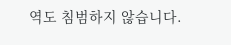역도 침범하지 않습니다.